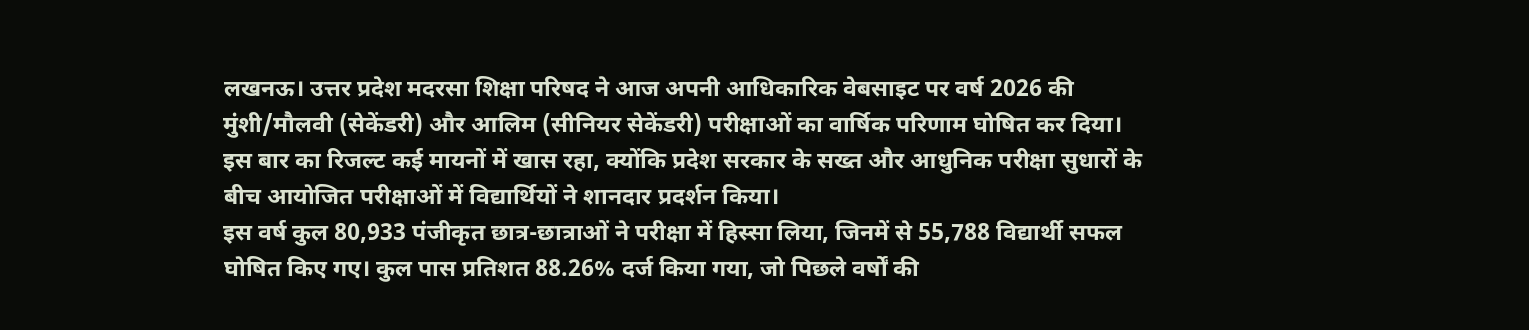लखनऊ। उत्तर प्रदेश मदरसा शिक्षा परिषद ने आज अपनी आधिकारिक वेबसाइट पर वर्ष 2026 की मुंशी/मौलवी (सेकेंडरी) और आलिम (सीनियर सेकेंडरी) परीक्षाओं का वार्षिक परिणाम घोषित कर दिया। इस बार का रिजल्ट कई मायनों में खास रहा, क्योंकि प्रदेश सरकार के सख्त और आधुनिक परीक्षा सुधारों के बीच आयोजित परीक्षाओं में विद्यार्थियों ने शानदार प्रदर्शन किया।
इस वर्ष कुल 80,933 पंजीकृत छात्र-छात्राओं ने परीक्षा में हिस्सा लिया, जिनमें से 55,788 विद्यार्थी सफल घोषित किए गए। कुल पास प्रतिशत 88.26% दर्ज किया गया, जो पिछले वर्षों की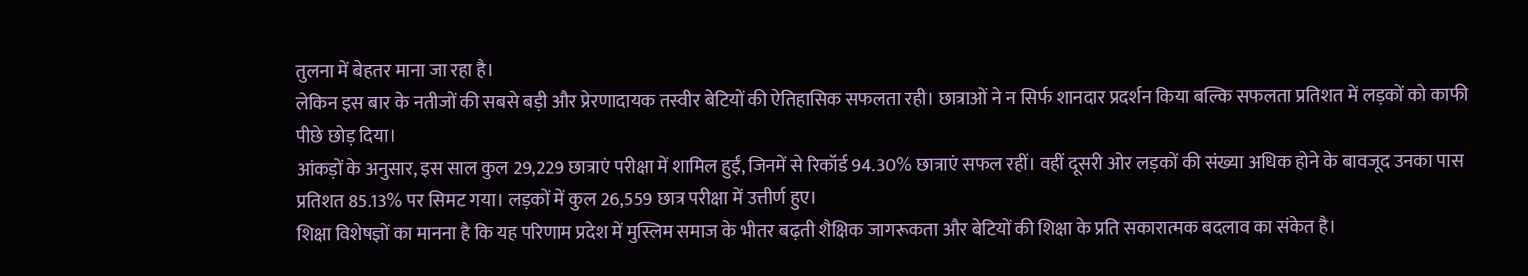तुलना में बेहतर माना जा रहा है।
लेकिन इस बार के नतीजों की सबसे बड़ी और प्रेरणादायक तस्वीर बेटियों की ऐतिहासिक सफलता रही। छात्राओं ने न सिर्फ शानदार प्रदर्शन किया बल्कि सफलता प्रतिशत में लड़कों को काफी पीछे छोड़ दिया।
आंकड़ों के अनुसार, इस साल कुल 29,229 छात्राएं परीक्षा में शामिल हुईं, जिनमें से रिकॉर्ड 94.30% छात्राएं सफल रहीं। वहीं दूसरी ओर लड़कों की संख्या अधिक होने के बावजूद उनका पास प्रतिशत 85.13% पर सिमट गया। लड़कों में कुल 26,559 छात्र परीक्षा में उत्तीर्ण हुए।
शिक्षा विशेषज्ञों का मानना है कि यह परिणाम प्रदेश में मुस्लिम समाज के भीतर बढ़ती शैक्षिक जागरूकता और बेटियों की शिक्षा के प्रति सकारात्मक बदलाव का संकेत है।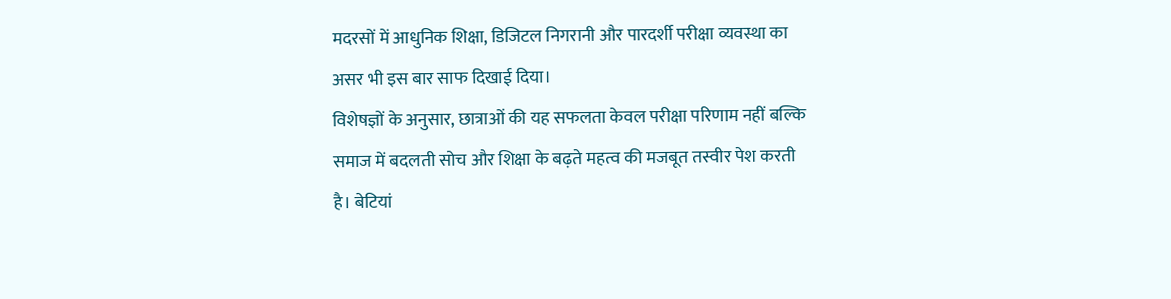मदरसों में आधुनिक शिक्षा, डिजिटल निगरानी और पारदर्शी परीक्षा व्यवस्था का असर भी इस बार साफ दिखाई दिया।
विशेषज्ञों के अनुसार, छात्राओं की यह सफलता केवल परीक्षा परिणाम नहीं बल्कि समाज में बदलती सोच और शिक्षा के बढ़ते महत्व की मजबूत तस्वीर पेश करती है। बेटियां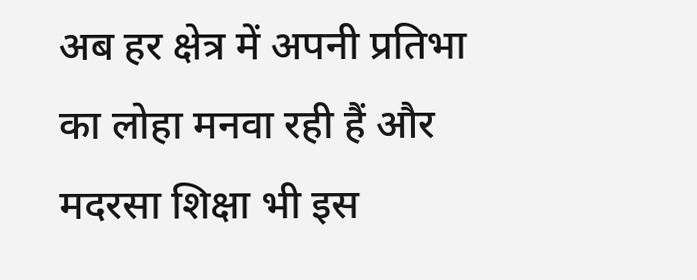अब हर क्षेत्र में अपनी प्रतिभा का लोहा मनवा रही हैं और मदरसा शिक्षा भी इस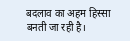बदलाव का अहम हिस्सा बनती जा रही है।